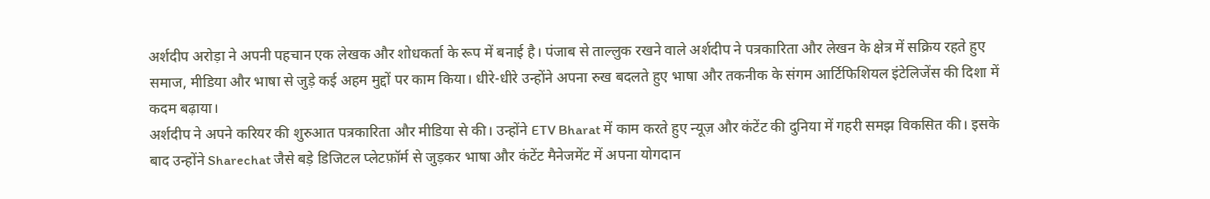अर्शदीप अरोड़ा ने अपनी पहचान एक लेखक और शोधकर्ता के रूप में बनाई है। पंजाब से ताल्लुक रखने वाले अर्शदीप ने पत्रकारिता और लेखन के क्षेत्र में सक्रिय रहते हुए समाज, मीडिया और भाषा से जुड़े कई अहम मुद्दों पर काम किया। धीरे-धीरे उन्होंने अपना रुख बदलते हुए भाषा और तकनीक के संगम आर्टिफिशियल इंटेलिजेंस की दिशा में कदम बढ़ाया।
अर्शदीप ने अपने करियर की शुरुआत पत्रकारिता और मीडिया से की। उन्होंने ETV Bharat में काम करते हुए न्यूज़ और कंटेंट की दुनिया में गहरी समझ विकसित की। इसके बाद उन्होंने Sharechat जैसे बड़े डिजिटल प्लेटफ़ॉर्म से जुड़कर भाषा और कंटेंट मैनेजमेंट में अपना योगदान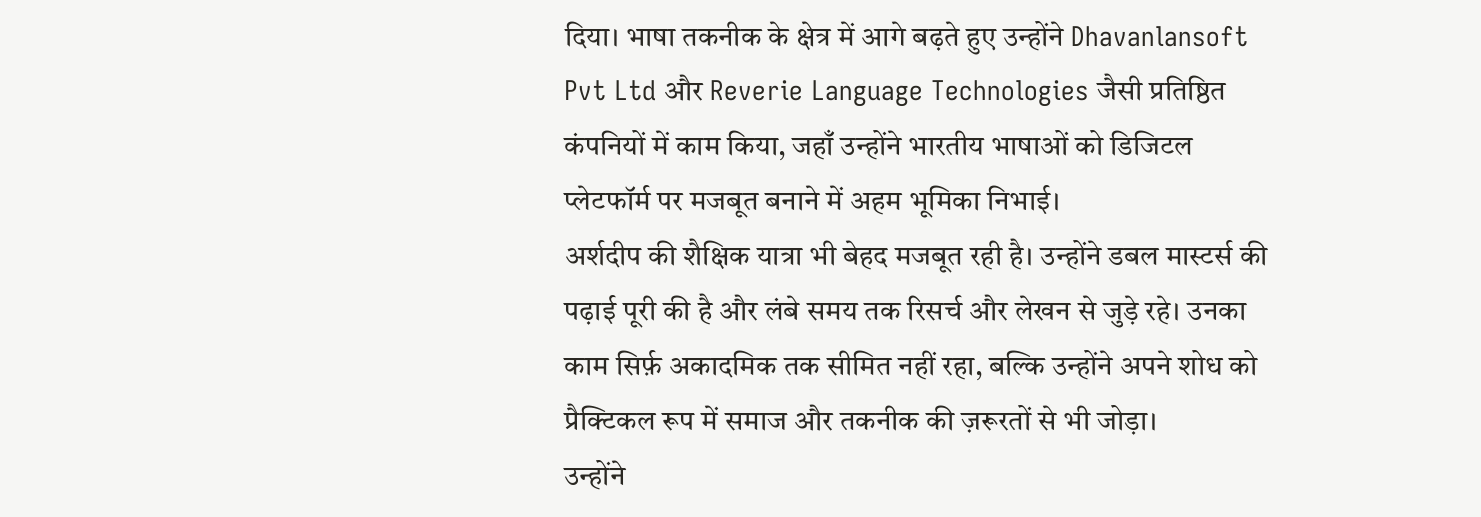दिया। भाषा तकनीक के क्षेत्र में आगे बढ़ते हुए उन्होंने Dhavanlansoft Pvt Ltd और Reverie Language Technologies जैसी प्रतिष्ठित कंपनियों में काम किया, जहाँ उन्होंने भारतीय भाषाओं को डिजिटल प्लेटफॉर्म पर मजबूत बनाने में अहम भूमिका निभाई।
अर्शदीप की शैक्षिक यात्रा भी बेहद मजबूत रही है। उन्होंने डबल मास्टर्स की पढ़ाई पूरी की है और लंबे समय तक रिसर्च और लेखन से जुड़े रहे। उनका काम सिर्फ़ अकादमिक तक सीमित नहीं रहा, बल्कि उन्होंने अपने शोध को प्रैक्टिकल रूप में समाज और तकनीक की ज़रूरतों से भी जोड़ा।
उन्होंने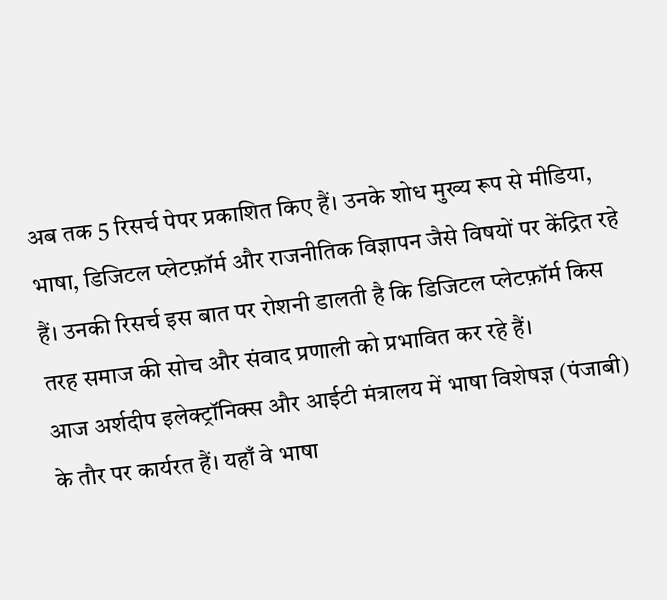अब तक 5 रिसर्च पेपर प्रकाशित किए हैं। उनके शोध मुख्य रूप से मीडिया, भाषा, डिजिटल प्लेटफ़ॉर्म और राजनीतिक विज्ञापन जैसे विषयों पर केंद्रित रहे हैं। उनकी रिसर्च इस बात पर रोशनी डालती है कि डिजिटल प्लेटफ़ॉर्म किस तरह समाज की सोच और संवाद प्रणाली को प्रभावित कर रहे हैं।
आज अर्शदीप इलेक्ट्रॉनिक्स और आईटी मंत्रालय में भाषा विशेषज्ञ (पंजाबी) के तौर पर कार्यरत हैं। यहाँ वे भाषा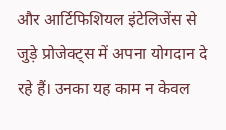और आर्टिफिशियल इंटेलिजेंस से जुड़े प्रोजेक्ट्स में अपना योगदान दे रहे हैं। उनका यह काम न केवल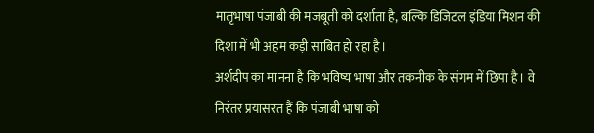मातृभाषा पंजाबी की मजबूती को दर्शाता है, बल्कि डिजिटल इंडिया मिशन की दिशा में भी अहम कड़ी साबित हो रहा है।
अर्शदीप का मानना है कि भविष्य भाषा और तकनीक के संगम में छिपा है। वे निरंतर प्रयासरत हैं कि पंजाबी भाषा को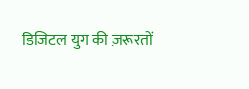डिजिटल युग की ज़रूरतों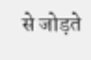से जोड़ते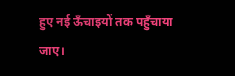हुए नई ऊँचाइयों तक पहुँचाया जाए।